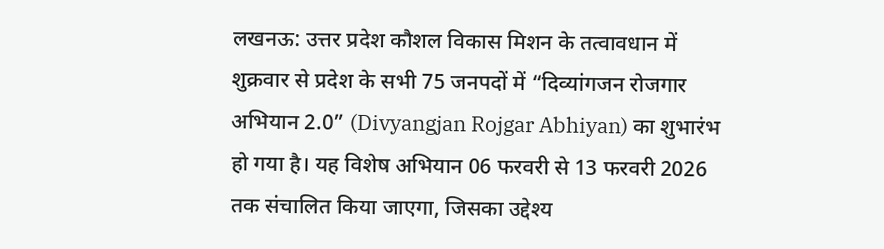लखनऊ: उत्तर प्रदेश कौशल विकास मिशन के तत्वावधान में शुक्रवार से प्रदेश के सभी 75 जनपदों में “दिव्यांगजन रोजगार अभियान 2.0” (Divyangjan Rojgar Abhiyan) का शुभारंभ हो गया है। यह विशेष अभियान 06 फरवरी से 13 फरवरी 2026 तक संचालित किया जाएगा, जिसका उद्देश्य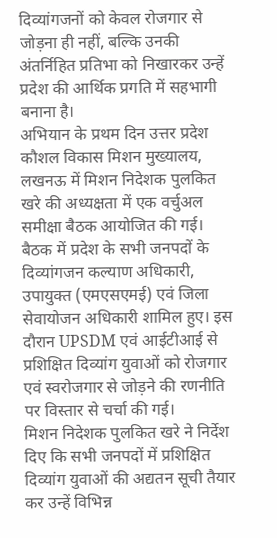दिव्यांगजनों को केवल रोजगार से जोड़ना ही नहीं, बल्कि उनकी अंतर्निहित प्रतिभा को निखारकर उन्हें प्रदेश की आर्थिक प्रगति में सहभागी बनाना है।
अभियान के प्रथम दिन उत्तर प्रदेश कौशल विकास मिशन मुख्यालय, लखनऊ में मिशन निदेशक पुलकित खरे की अध्यक्षता में एक वर्चुअल समीक्षा बैठक आयोजित की गई। बैठक में प्रदेश के सभी जनपदों के दिव्यांगजन कल्याण अधिकारी, उपायुक्त (एमएसएमई) एवं जिला सेवायोजन अधिकारी शामिल हुए। इस दौरान UPSDM एवं आईटीआई से प्रशिक्षित दिव्यांग युवाओं को रोजगार एवं स्वरोजगार से जोड़ने की रणनीति पर विस्तार से चर्चा की गई।
मिशन निदेशक पुलकित खरे ने निर्देश दिए कि सभी जनपदों में प्रशिक्षित दिव्यांग युवाओं की अद्यतन सूची तैयार कर उन्हें विभिन्न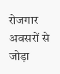रोजगार अवसरों से जोड़ा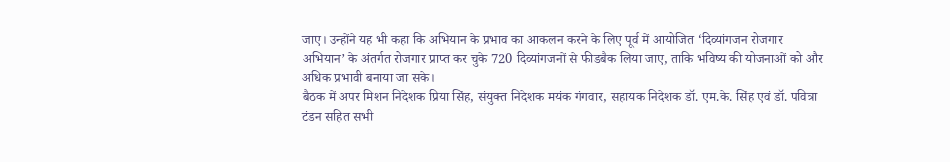जाए। उन्होंने यह भी कहा कि अभियान के प्रभाव का आकलन करने के लिए पूर्व में आयोजित ‘दिव्यांगजन रोजगार अभियान’ के अंतर्गत रोजगार प्राप्त कर चुके 720 दिव्यांगजनों से फीडबैक लिया जाए, ताकि भविष्य की योजनाओं को और अधिक प्रभावी बनाया जा सके।
बैठक में अपर मिशन निदेशक प्रिया सिंह, संयुक्त निदेशक मयंक गंगवार, सहायक निदेशक डॉ. एम.के. सिंह एवं डॉ. पवित्रा टंडन सहित सभी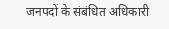जनपदों के संबंधित अधिकारी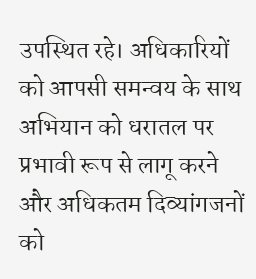उपस्थित रहे। अधिकारियों को आपसी समन्वय के साथ अभियान को धरातल पर प्रभावी रूप से लागू करने और अधिकतम दिव्यांगजनों को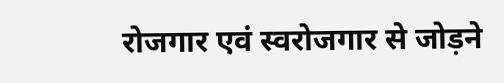रोजगार एवं स्वरोजगार से जोड़ने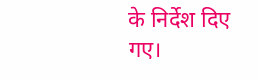के निर्देश दिए गए।